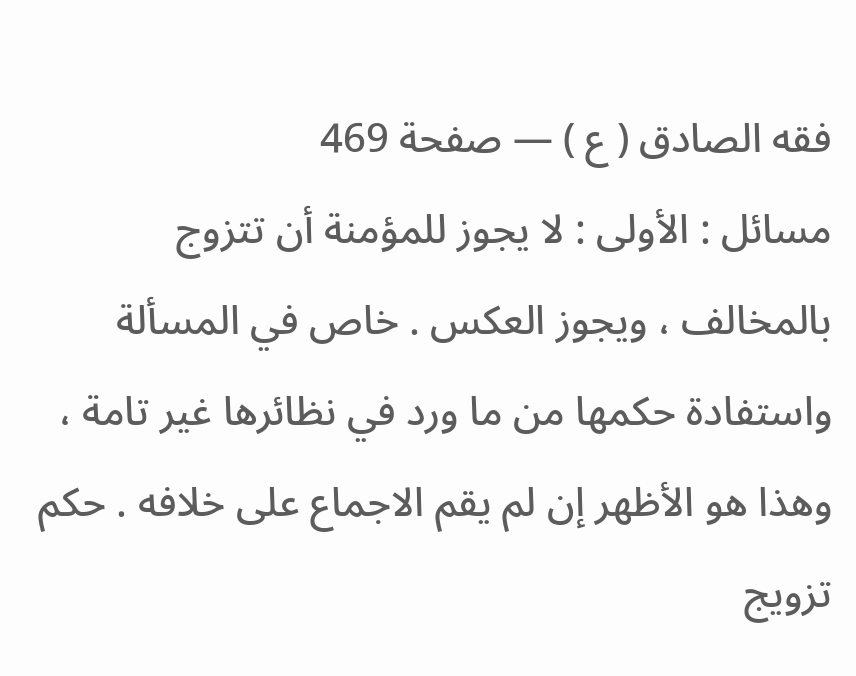فقه الصادق ( ع ) — صفحة 469
مسائل : الأولى : لا يجوز للمؤمنة أن تتزوج بالمخالف ، ويجوز العكس . خاص في المسألة واستفادة حكمها من ما ورد في نظائرها غير تامة ، وهذا هو الأظهر إن لم يقم الاجماع على خلافه . حكم تزويج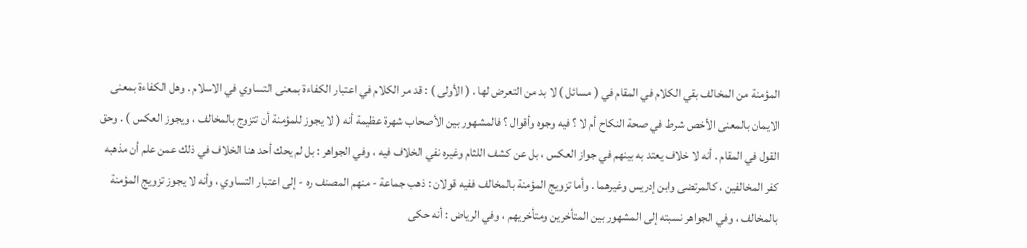المؤمنة من المخالف بقي الكلام في المقام في ( مسائل ) لا بد من التعرض لها . ( الأولى ) : قد مر الكلام في اعتبار الكفاءة بمعنى التساوي في الاسلام . وهل الكفاءة بمعنى الايمان بالمعنى الأخص شرط في صحة النكاح أم لا ؟ فيه وجوه وأقوال ؟ فالمشهور بين الأصحاب شهرة عظيمة أنه ( لا يجوز للمؤمنة أن تتزوج بالمخالف ، ويجوز العكس ) . وحق القول في المقام . أنه لا خلاف يعتد به بينهم في جواز العكس ، بل عن كشف اللثام وغيره نفي الخلاف فيه ، وفي الجواهر : بل لم يحك أحد هنا الخلاف في ذلك عمن علم أن مذهبه كفر المخالفين ، كالمرتضى وابن إدريس وغيرهما . وأما تزويج المؤمنة بالمخالف ففيه قولان : ذهب جماعة - منهم المصنف ره - إلى اعتبار التساوي ، وأنه لا يجوز تزويج المؤمنة بالمخالف ، وفي الجواهر نسبته إلى المشهور بين المتأخرين ومتأخريهم ، وفي الرياض : أنه حكى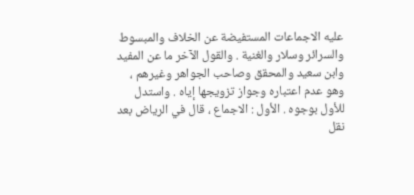عليه الاجماعات المستفيضة عن الخلاف والمبسوط والسرائر وسلار والغنية . والقول الآخر ما عن المفيد وابن سعيد والمحقق وصاحب الجواهر وغيرهم ، وهو عدم اعتباره وجواز تزويجها إياه . واستدل للأول بوجوه . الأول : الاجماع ، قال في الرياض بعد نقل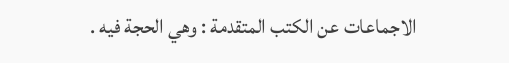الاجماعات عن الكتب المتقدمة : وهي الحجة فيه .